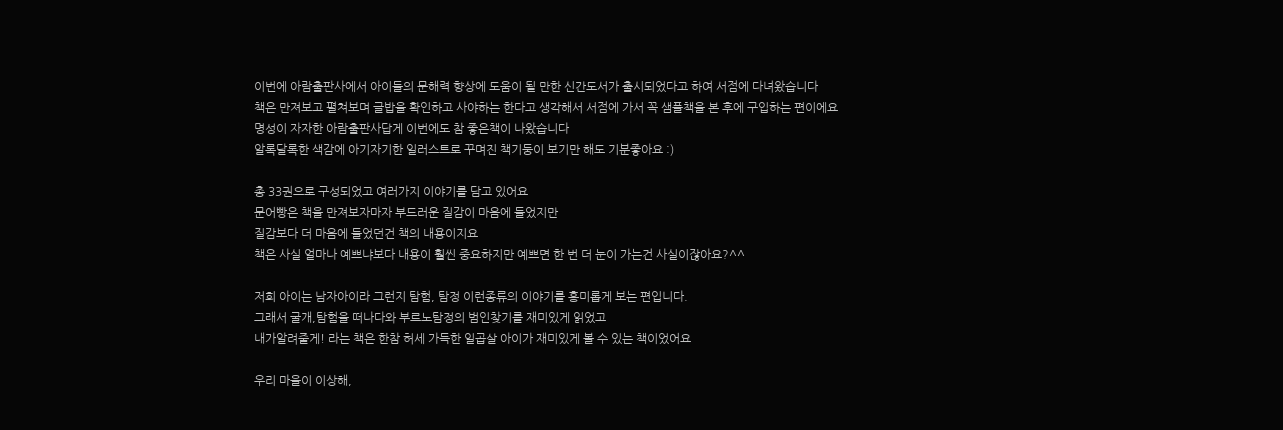이번에 아람출판사에서 아이들의 문해력 향상에 도움이 될 만한 신간도서가 출시되었다고 하여 서점에 다녀왔습니다
책은 만져보고 펼쳐보며 글밥을 확인하고 사야하는 한다고 생각해서 서점에 가서 꼭 샘플책을 본 후에 구입하는 편이에요
명성이 자자한 아람출판사답게 이번에도 참 좋은책이 나왔습니다
알록달록한 색감에 아기자기한 일러스트로 꾸며진 책기둥이 보기만 해도 기분좋아요 :)

총 33권으로 구성되었고 여러가지 이야기를 담고 있어요
문어빵은 책을 만져보자마자 부드러운 질감이 마음에 들었지만
질감보다 더 마음에 들었던건 책의 내용이지요
책은 사실 얼마나 예쁘냐보다 내용이 훨씬 중요하지만 예쁘면 한 번 더 눈이 가는건 사실이잖아요?^^

저희 아이는 남자아이라 그런지 탐험, 탐정 이런종류의 이야기를 흥미롭게 보는 편입니다.
그래서 굴개,탐험을 떠나다와 부르노탐정의 범인찾기를 재미있게 읽었고
내가알려줄게! 라는 책은 한참 허세 가득한 일곱살 아이가 재미있게 볼 수 있는 책이었어요

우리 마을이 이상해,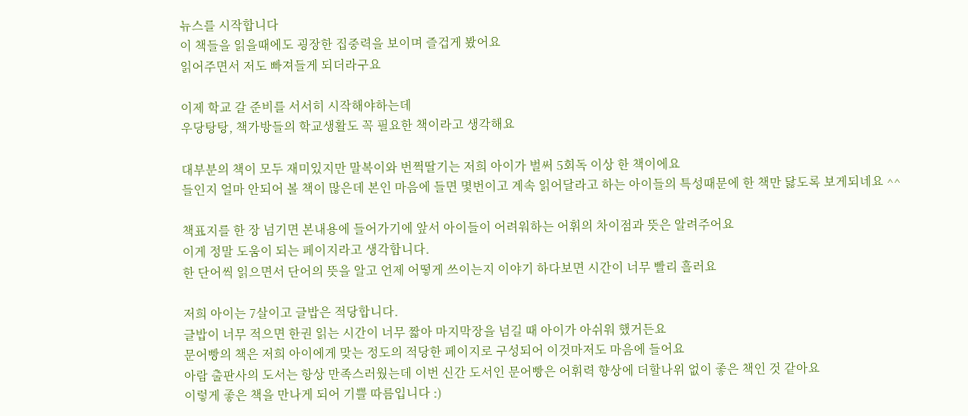뉴스를 시작합니다
이 책들을 읽을때에도 굉장한 집중력을 보이며 즐겁게 봤어요
읽어주면서 저도 빠져들게 되더라구요

이제 학교 갈 준비를 서서히 시작해야하는데
우당탕탕, 책가방들의 학교생활도 꼭 필요한 책이라고 생각해요

대부분의 책이 모두 재미있지만 말복이와 번쩍딸기는 저희 아이가 벌써 5회독 이상 한 책이에요
들인지 얼마 안되어 볼 책이 많은데 본인 마음에 들면 몇번이고 계속 읽어달라고 하는 아이들의 특성때문에 한 책만 닳도록 보게되네요 ^^

책표지를 한 장 넘기면 본내용에 들어가기에 앞서 아이들이 어려워하는 어휘의 차이점과 뜻은 알려주어요
이게 정말 도움이 되는 페이지라고 생각합니다.
한 단어씩 읽으면서 단어의 뜻을 알고 언제 어떻게 쓰이는지 이야기 하다보면 시간이 너무 빨리 흘러요

저희 아이는 7살이고 글밥은 적당합니다.
글밥이 너무 적으면 한권 읽는 시간이 너무 짧아 마지막장을 넘길 때 아이가 아쉬워 했거든요
문어빵의 책은 저희 아이에게 맞는 정도의 적당한 페이지로 구성되어 이것마저도 마음에 들어요
아람 출판사의 도서는 항상 만족스러웠는데 이번 신간 도서인 문어빵은 어휘력 향상에 더할나위 없이 좋은 책인 것 같아요
이렇게 좋은 책을 만나게 되어 기쁠 따름입니다 :)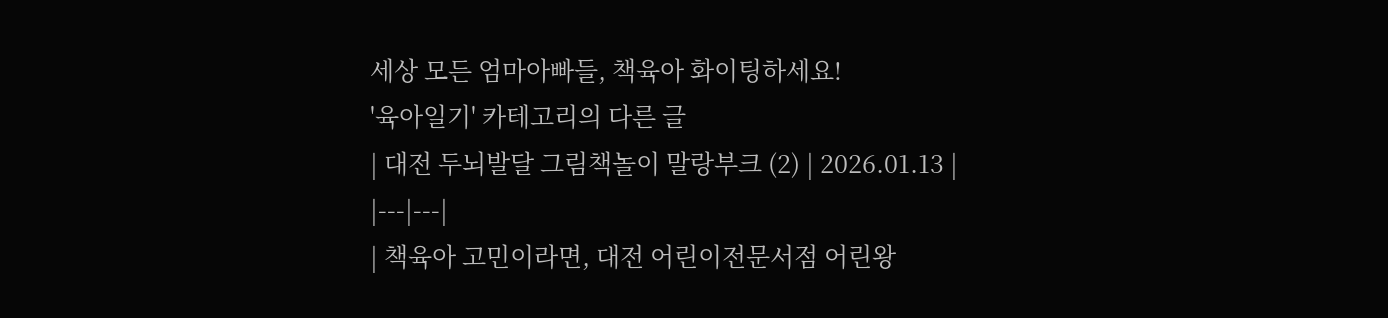세상 모든 엄마아빠들, 책육아 화이팅하세요!
'육아일기' 카테고리의 다른 글
| 대전 두뇌발달 그림책놀이 말랑부크 (2) | 2026.01.13 |
|---|---|
| 책육아 고민이라면, 대전 어린이전문서점 어린왕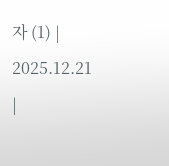자 (1) | 2025.12.21 |